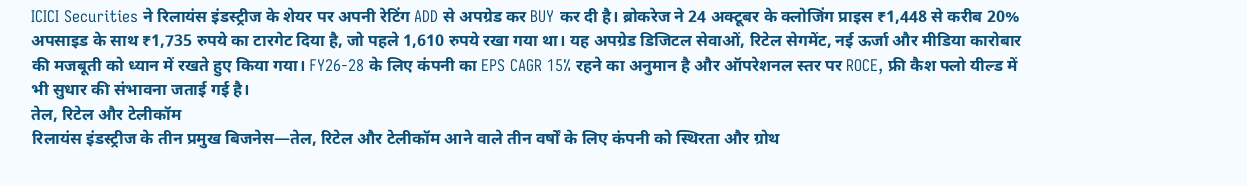ICICI Securities ने रिलायंस इंडस्ट्रीज के शेयर पर अपनी रेटिंग ADD से अपग्रेड कर BUY कर दी है। ब्रोकरेज ने 24 अक्टूबर के क्लोजिंग प्राइस ₹1,448 से करीब 20% अपसाइड के साथ ₹1,735 रुपये का टारगेट दिया है, जो पहले 1,610 रुपये रखा गया था। यह अपग्रेड डिजिटल सेवाओं, रिटेल सेगमेंट, नई ऊर्जा और मीडिया कारोबार की मजबूती को ध्यान में रखते हुए किया गया। FY26-28 के लिए कंपनी का EPS CAGR 15% रहने का अनुमान है और ऑपरेशनल स्तर पर ROCE, फ्री कैश फ्लो यील्ड में भी सुधार की संभावना जताई गई है।
तेल, रिटेल और टेलीकॉम
रिलायंस इंडस्ट्रीज के तीन प्रमुख बिजनेस—तेल, रिटेल और टेलीकॉम आने वाले तीन वर्षों के लिए कंपनी को स्थिरता और ग्रोथ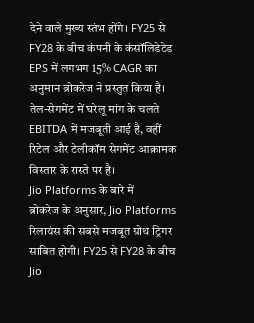देने वाले मुख्य स्तंभ होंगे। FY25 से FY28 के बीच कंपनी के कंसॉलिडेटेड EPS में लगभग 15% CAGR का अनुमान ब्रोकरेज ने प्रस्तुत किया है। तेल-सेगमेंट में घरेलू मांग के चलते EBITDA में मजबूती आई है, वहीं रिटेल और टेलीकॉम सेगमेंट आक्रामक विस्तार के रास्ते पर है।
Jio Platforms के बारे में
ब्रोकरेज के अनुसार, Jio Platforms रिलायंस की सबसे मजबूत ग्रोथ ट्रिगर साबित होगी। FY25 से FY28 के बीच Jio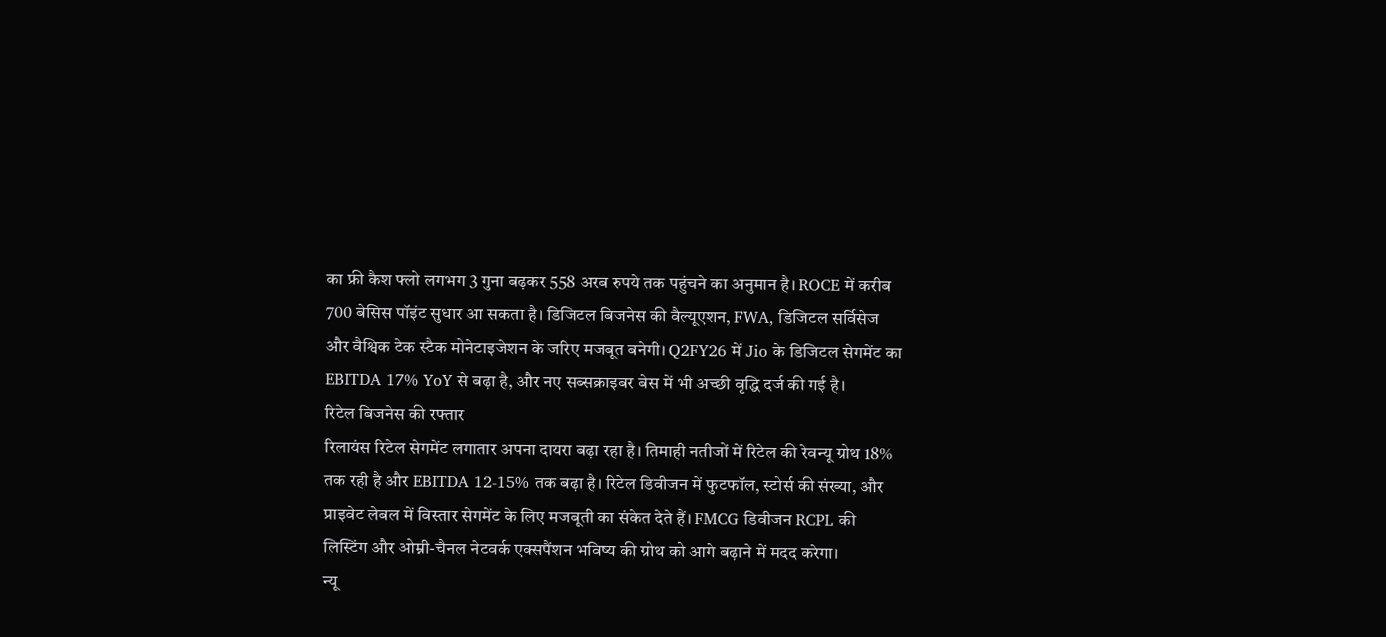का फ्री कैश फ्लो लगभग 3 गुना बढ़कर 558 अरब रुपये तक पहुंचने का अनुमान है। ROCE में करीब 700 बेसिस पॉइंट सुधार आ सकता है। डिजिटल बिजनेस की वैल्यूएशन, FWA, डिजिटल सर्विसेज और वैश्विक टेक स्टैक मोनेटाइजेशन के जरिए मजबूत बनेगी। Q2FY26 में Jio के डिजिटल सेगमेंट का EBITDA 17% YoY से बढ़ा है, और नए सब्सक्राइबर बेस में भी अच्छी वृद्धि दर्ज की गई है।
रिटेल बिजनेस की रफ्तार
रिलायंस रिटेल सेगमेंट लगातार अपना दायरा बढ़ा रहा है। तिमाही नतीजों में रिटेल की रेवन्यू ग्रोथ 18% तक रही है और EBITDA 12-15% तक बढ़ा है। रिटेल डिवीजन में फुटफॉल, स्टोर्स की संख्या, और प्राइवेट लेबल में विस्तार सेगमेंट के लिए मजबूती का संकेत देते हैं। FMCG डिवीजन RCPL की लिस्टिंग और ओम्नी-चैनल नेटवर्क एक्सपैंशन भविष्य की ग्रोथ को आगे बढ़ाने में मदद करेगा।
न्यू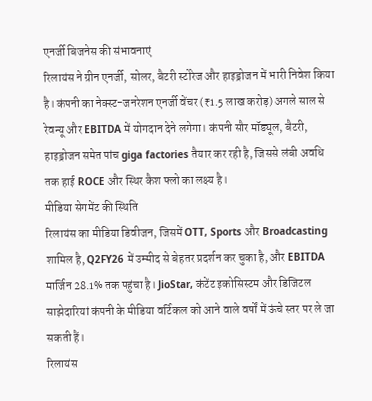एनर्जी बिजनेस की संभावनाएं
रिलायंस ने ग्रीन एनर्जी, सोलर, बैटरी स्टोरेज और हाइड्रोजन में भारी निवेश किया है। कंपनी का नेक्स्ट-जनरेशन एनर्जी वेंचर (₹1.5 लाख करोड़) अगले साल से रेवन्यू और EBITDA में योगदान देने लगेगा। कंपनी सौर मॉड्यूल, बैटरी, हाइड्रोजन समेत पांच giga factories तैयार कर रही है, जिससे लंबी अवधि तक हाई ROCE और स्थिर कैश फ्लो का लक्ष्य है।
मीडिया सेगमेंट की स्थिति
रिलायंस का मीडिया डिवीजन, जिसमें OTT, Sports और Broadcasting शामिल है, Q2FY26 में उम्मीद से बेहतर प्रदर्शन कर चुका है, और EBITDA मार्जिन 28.1% तक पहुंचा है। JioStar, कंटेंट इकोसिस्टम और डिजिटल साझेदारियां कंपनी के मीडिया वर्टिकल को आने वाले वर्षों में ऊंचे स्तर पर ले जा सकती हैं।
रिलायंस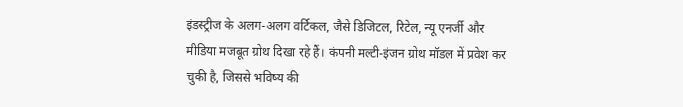इंडस्ट्रीज के अलग-अलग वर्टिकल, जैसे डिजिटल, रिटेल, न्यू एनर्जी और मीडिया मजबूत ग्रोथ दिखा रहे हैं। कंपनी मल्टी-इंजन ग्रोथ मॉडल में प्रवेश कर चुकी है, जिससे भविष्य की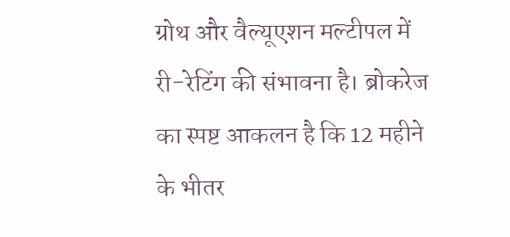ग्रोथ और वैल्यूएशन मल्टीपल में री-रेटिंग की संभावना है। ब्रोकरेज का स्पष्ट आकलन है कि 12 महीने के भीतर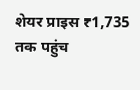शेयर प्राइस ₹1,735 तक पहुंच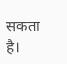सकता है।